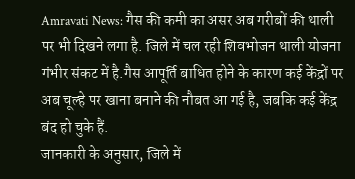Amravati News: गैस की कमी का असर अब गरीबों की थाली पर भी दिखने लगा है. जिले में चल रही शिवभोजन थाली योजना गंभीर संकट में है.गैस आपूर्ति बाधित होने के कारण कई केंद्रों पर अब चूल्हे पर खाना बनाने की नौबत आ गई है, जबकि कई केंद्र बंद हो चुके हैं.
जानकारी के अनुसार, जिले में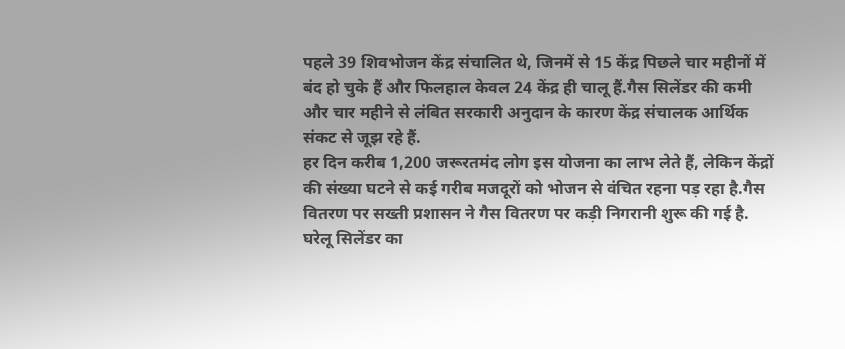पहले 39 शिवभोजन केंद्र संचालित थे, जिनमें से 15 केंद्र पिछले चार महीनों में बंद हो चुके हैं और फिलहाल केवल 24 केंद्र ही चालू हैं.गैस सिलेंडर की कमी और चार महीने से लंबित सरकारी अनुदान के कारण केंद्र संचालक आर्थिक संकट से जूझ रहे हैं.
हर दिन करीब 1,200 जरूरतमंद लोग इस योजना का लाभ लेते हैं, लेकिन केंद्रों की संख्या घटने से कई गरीब मजदूरों को भोजन से वंचित रहना पड़ रहा है.गैस वितरण पर सख्ती प्रशासन ने गैस वितरण पर कड़ी निगरानी शुरू की गई है.
घरेलू सिलेंडर का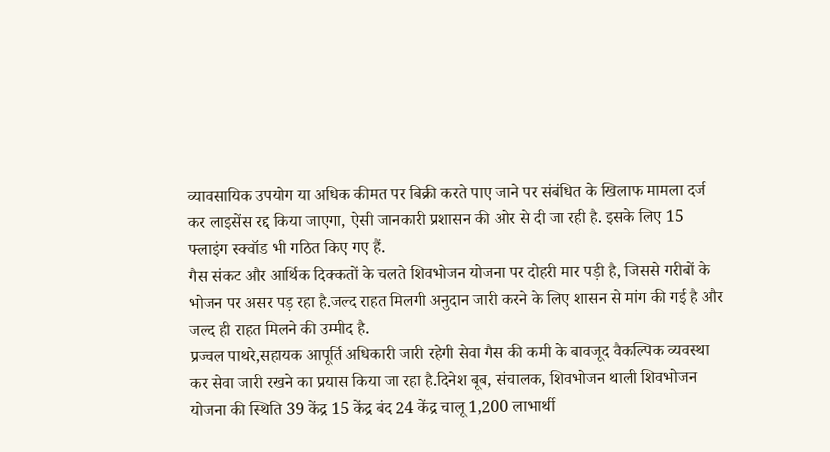व्यावसायिक उपयोग या अधिक कीमत पर बिक्री करते पाए जाने पर संबंधित के खिलाफ मामला दर्ज कर लाइसेंस रद्द किया जाएगा, ऐसी जानकारी प्रशासन की ओर से दी जा रही है. इसके लिए 15 फ्लाइंग स्क्वॉड भी गठित किए गए हैं.
गैस संकट और आर्थिक दिक्कतों के चलते शिवभोजन योजना पर दोहरी मार पड़ी है, जिससे गरीबों के भोजन पर असर पड़ रहा है.जल्द राहत मिलगी अनुदान जारी करने के लिए शासन से मांग की गई है और जल्द ही राहत मिलने की उम्मीद है.
प्रज्वल पाथरे,सहायक आपूर्ति अधिकारी जारी रहेगी सेवा गैस की कमी के बावजूद वैकल्पिक व्यवस्था कर सेवा जारी रखने का प्रयास किया जा रहा है.दिनेश बूब, संचालक, शिवभोजन थाली शिवभोजन योजना की स्थिति 39 केंद्र 15 केंद्र बंद 24 केंद्र चालू 1,200 लाभार्थी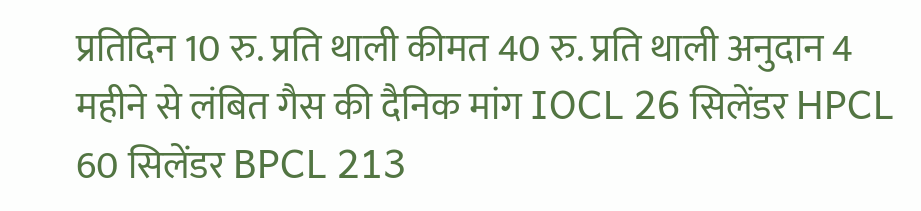प्रतिदिन 10 रु. प्रति थाली कीमत 40 रु. प्रति थाली अनुदान 4 महीने से लंबित गैस की दैनिक मांग IOCL 26 सिलेंडर HPCL 60 सिलेंडर BPCL 213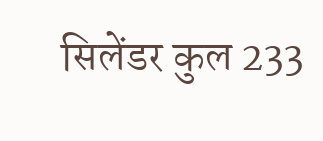सिलेंडर कुल 233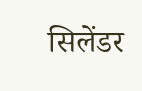सिलेंडर